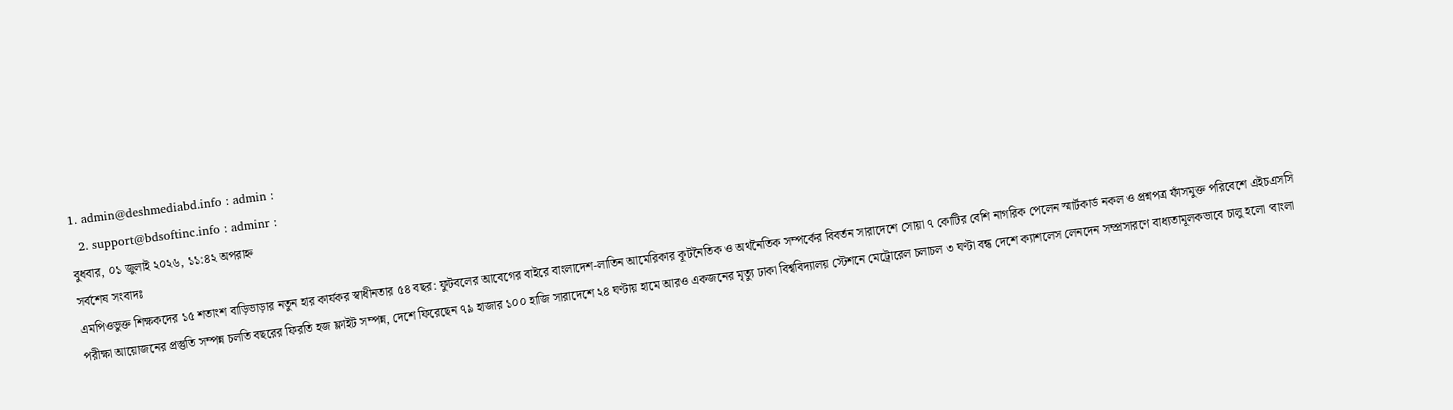1. admin@deshmediabd.info : admin :
  2. support@bdsoftinc.info : adminr :
বুধবার, ০১ জুলাই ২০২৬, ১১:৪২ অপরাহ্ন
সর্বশেষ সংবাদঃ
এমপিওভুক্ত শিক্ষকদের ১৫ শতাংশ বাড়িভাড়ার নতুন হার কার্যকর স্বাধীনতার ৫৪ বছর: ফুটবলের আবেগের বাইরে বাংলাদেশ-লাতিন আমেরিকার কূটনৈতিক ও অর্থনৈতিক সম্পর্কের বিবর্তন সারাদেশে সোয়া ৭ কোটির বেশি নাগরিক পেলেন স্মার্টকার্ড নকল ও প্রশ্নপত্র ফাঁসমুক্ত পরিবেশে এইচএসসি পরীক্ষা আয়োজনের প্রস্তুতি সম্পন্ন চলতি বছরের ফিরতি হজ ফ্লাইট সম্পন্ন, দেশে ফিরেছেন ৭৯ হাজার ১০০ হাজি সারাদেশে ২৪ ঘণ্টায় হামে আরও একজনের মৃত্যু ঢাকা বিশ্ববিদ্যালয় স্টেশনে মেট্রোরেল চলাচল ৩ ঘণ্টা বন্ধ দেশে ক্যাশলেস লেনদেন সম্প্রসারণে বাধ্যতামূলকভাবে চালু হলো ‘বাংলা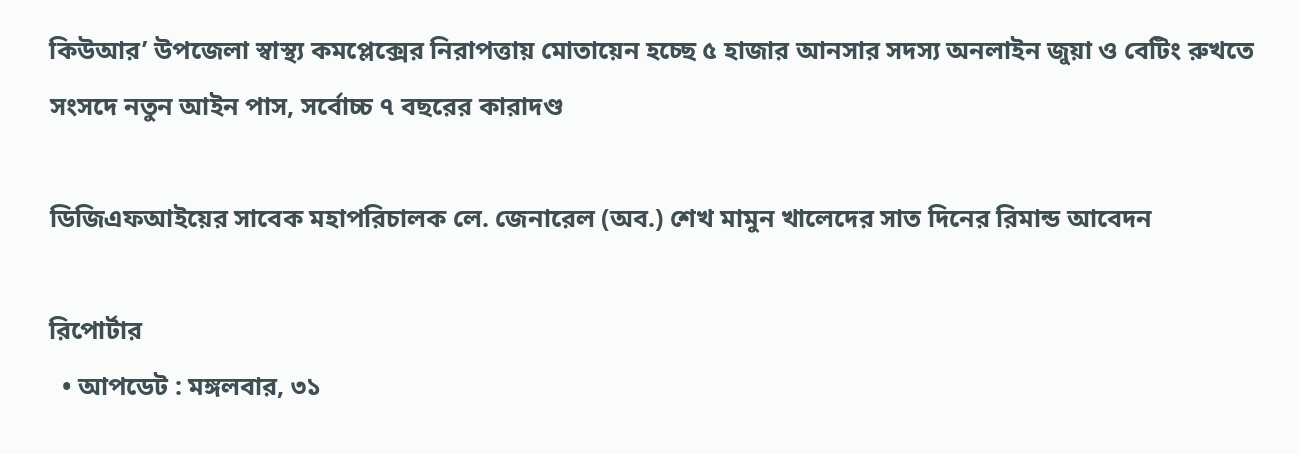কিউআর’ উপজেলা স্বাস্থ্য কমপ্লেক্সের নিরাপত্তায় মোতায়েন হচ্ছে ৫ হাজার আনসার সদস্য অনলাইন জুয়া ও বেটিং রুখতে সংসদে নতুন আইন পাস, সর্বোচ্চ ৭ বছরের কারাদণ্ড

ডিজিএফআইয়ের সাবেক মহাপরিচালক লে. জেনারেল (অব.) শেখ মামুন খালেদের সাত দিনের রিমান্ড আবেদন

রিপোর্টার
  • আপডেট : মঙ্গলবার, ৩১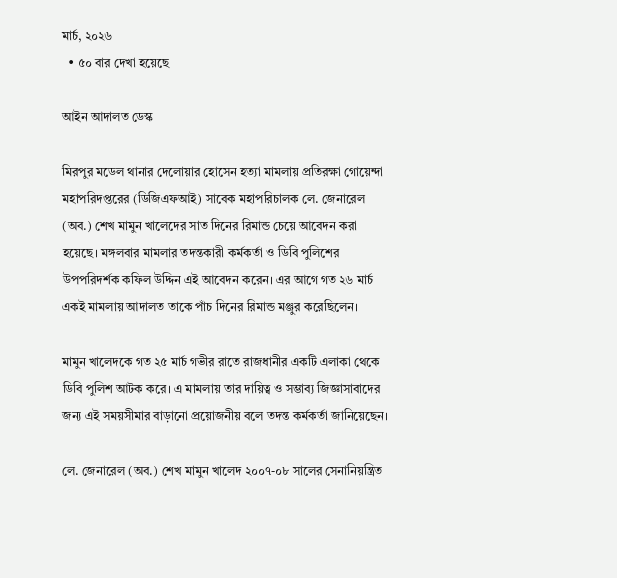মার্চ, ২০২৬
  • ৫০ বার দেখা হয়েছে

আইন আদালত ডেস্ক

মিরপুর মডেল থানার দেলোয়ার হোসেন হত্যা মামলায় প্রতিরক্ষা গোয়েন্দা মহাপরিদপ্তরের (ডিজিএফআই) সাবেক মহাপরিচালক লে. জেনারেল (অব.) শেখ মামুন খালেদের সাত দিনের রিমান্ড চেয়ে আবেদন করা হয়েছে। মঙ্গলবার মামলার তদন্তকারী কর্মকর্তা ও ডিবি পুলিশের উপপরিদর্শক কফিল উদ্দিন এই আবেদন করেন। এর আগে গত ২৬ মার্চ একই মামলায় আদালত তাকে পাঁচ দিনের রিমান্ড মঞ্জুর করেছিলেন।

মামুন খালেদকে গত ২৫ মার্চ গভীর রাতে রাজধানীর একটি এলাকা থেকে ডিবি পুলিশ আটক করে। এ মামলায় তার দায়িত্ব ও সম্ভাব্য জিজ্ঞাসাবাদের জন্য এই সময়সীমার বাড়ানো প্রয়োজনীয় বলে তদন্ত কর্মকর্তা জানিয়েছেন।

লে. জেনারেল (অব.) শেখ মামুন খালেদ ২০০৭-০৮ সালের সেনানিয়ন্ত্রিত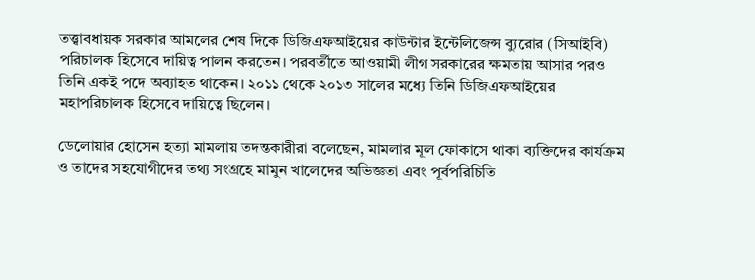তত্ত্বাবধায়ক সরকার আমলের শেষ দিকে ডিজিএফআইয়ের কাউন্টার ইন্টেলিজেন্স ব্যুরোর (সিআইবি) পরিচালক হিসেবে দায়িত্ব পালন করতেন। পরবর্তীতে আওয়ামী লীগ সরকারের ক্ষমতায় আসার পরও তিনি একই পদে অব্যাহত থাকেন। ২০১১ থেকে ২০১৩ সালের মধ্যে তিনি ডিজিএফআইয়ের মহাপরিচালক হিসেবে দায়িত্বে ছিলেন।

ডেলোয়ার হোসেন হত্যা মামলায় তদন্তকারীরা বলেছেন, মামলার মূল ফোকাসে থাকা ব্যক্তিদের কার্যক্রম ও তাদের সহযোগীদের তথ্য সংগ্রহে মামুন খালেদের অভিজ্ঞতা এবং পূর্বপরিচিতি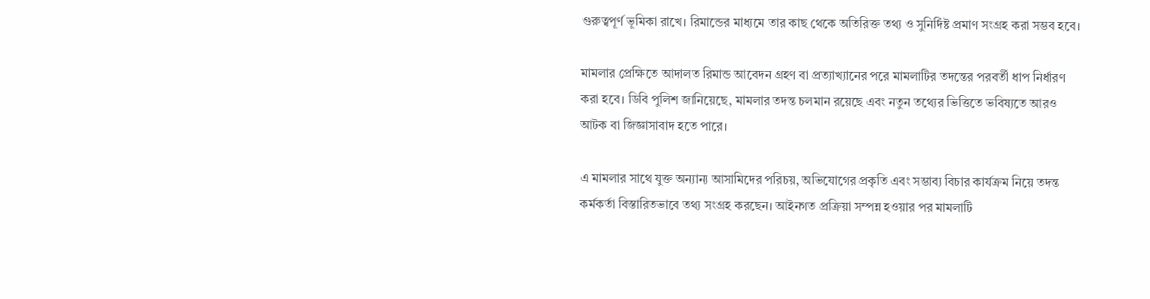গুরুত্বপূর্ণ ভূমিকা রাখে। রিমান্ডের মাধ্যমে তার কাছ থেকে অতিরিক্ত তথ্য ও সুনির্দিষ্ট প্রমাণ সংগ্রহ করা সম্ভব হবে।

মামলার প্রেক্ষিতে আদালত রিমান্ড আবেদন গ্রহণ বা প্রত্যাখ্যানের পরে মামলাটির তদন্তের পরবর্তী ধাপ নির্ধারণ করা হবে। ডিবি পুলিশ জানিয়েছে, মামলার তদন্ত চলমান রয়েছে এবং নতুন তথ্যের ভিত্তিতে ভবিষ্যতে আরও আটক বা জিজ্ঞাসাবাদ হতে পারে।

এ মামলার সাথে যুক্ত অন্যান্য আসামিদের পরিচয়, অভিযোগের প্রকৃতি এবং সম্ভাব্য বিচার কার্যক্রম নিয়ে তদন্ত কর্মকর্তা বিস্তারিতভাবে তথ্য সংগ্রহ করছেন। আইনগত প্রক্রিয়া সম্পন্ন হওয়ার পর মামলাটি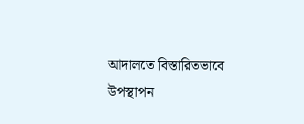আদালতে বিস্তারিতভাবে উপস্থাপন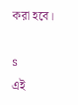করা হবে।

s
এই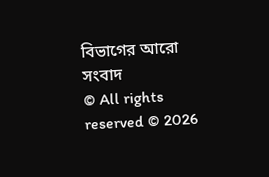বিভাগের আরো সংবাদ
© All rights reserved © 2026